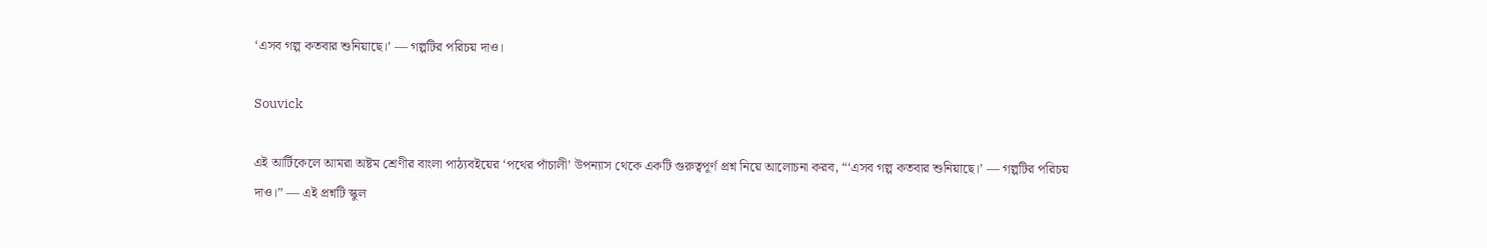‘এসব গল্প কতবার শুনিয়াছে।’ — গল্পটির পরিচয় দাও।

Souvick

এই আর্টিকেলে আমরা অষ্টম শ্রেণীর বাংলা পাঠ্যবইয়ের ‘পথের পাঁচালী’ উপন্যাস থেকে একটি গুরুত্বপূর্ণ প্রশ্ন নিয়ে আলোচনা করব, “‘এসব গল্প কতবার শুনিয়াছে।’ — গল্পটির পরিচয় দাও।” — এই প্রশ্নটি স্কুল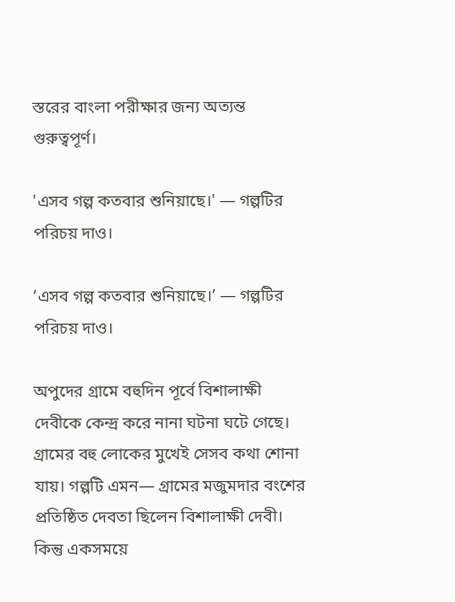স্তরের বাংলা পরীক্ষার জন্য অত্যন্ত গুরুত্বপূর্ণ।

'এসব গল্প কতবার শুনিয়াছে।' — গল্পটির পরিচয় দাও।

‘এসব গল্প কতবার শুনিয়াছে।’ — গল্পটির পরিচয় দাও।

অপুদের গ্রামে বহুদিন পূর্বে বিশালাক্ষী দেবীকে কেন্দ্র করে নানা ঘটনা ঘটে গেছে। গ্রামের বহু লোকের মুখেই সেসব কথা শোনা যায়। গল্পটি এমন— গ্রামের মজুমদার বংশের প্রতিষ্ঠিত দেবতা ছিলেন বিশালাক্ষী দেবী। কিন্তু একসময়ে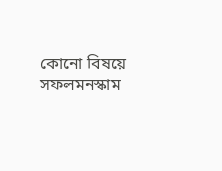কোনো বিষয়ে সফলমনস্কাম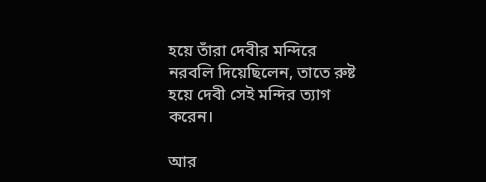হয়ে তাঁরা দেবীর মন্দিরে নরবলি দিয়েছিলেন, তাতে রুষ্ট হয়ে দেবী সেই মন্দির ত্যাগ করেন।

আর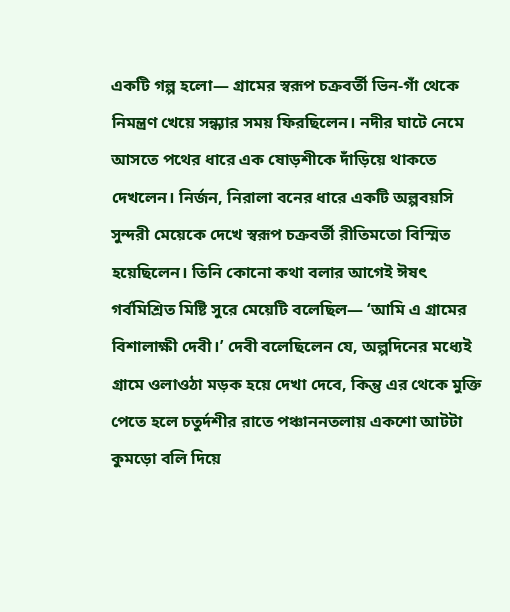একটি গল্প হলো— গ্রামের স্বরূপ চক্রবর্তী ভিন-গাঁ থেকে নিমন্ত্রণ খেয়ে সন্ধ্যার সময় ফিরছিলেন। নদীর ঘাটে নেমে আসতে পথের ধারে এক ষোড়শীকে দাঁড়িয়ে থাকতে দেখলেন। নির্জন, নিরালা বনের ধারে একটি অল্পবয়সি সুন্দরী মেয়েকে দেখে স্বরূপ চক্রবর্তী রীতিমতো বিস্মিত হয়েছিলেন। তিনি কোনো কথা বলার আগেই ঈষৎ গর্বমিশ্রিত মিষ্টি সুরে মেয়েটি বলেছিল— ‘আমি এ গ্রামের বিশালাক্ষী দেবী।’ দেবী বলেছিলেন যে, অল্পদিনের মধ্যেই গ্রামে ওলাওঠা মড়ক হয়ে দেখা দেবে, কিন্তু এর থেকে মুক্তি পেতে হলে চতুর্দশীর রাতে পঞ্চাননতলায় একশো আটটা কুমড়ো বলি দিয়ে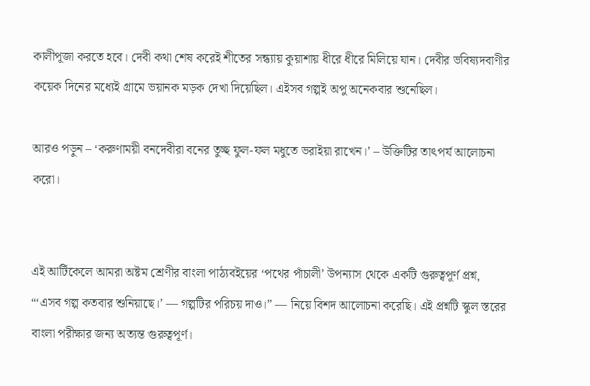কালীপূজা করতে হবে। দেবী কথা শেষ করেই শীতের সন্ধ্যায় কুয়াশায় ধীরে ধীরে মিলিয়ে যান। দেবীর ভবিষ্যদবাণীর কয়েক দিনের মধ্যেই গ্রামে ভয়ানক মড়ক দেখা দিয়েছিল। এইসব গল্পই অপু অনেকবার শুনেছিল।

আরও পড়ুন – ‘করুণাময়ী বনদেবীরা বনের তুচ্ছ ফুল-ফল মধুতে ভরাইয়া রাখেন।’ – উক্তিটির তাৎপর্য আলোচনা করো।


এই আর্টিকেলে আমরা অষ্টম শ্রেণীর বাংলা পাঠ্যবইয়ের ‘পথের পাঁচালী’ উপন্যাস থেকে একটি গুরুত্বপূর্ণ প্রশ্ন, “‘এসব গল্প কতবার শুনিয়াছে।’ — গল্পটির পরিচয় দাও।” — নিয়ে বিশদ আলোচনা করেছি। এই প্রশ্নটি স্কুল স্তরের বাংলা পরীক্ষার জন্য অত্যন্ত গুরুত্বপূর্ণ।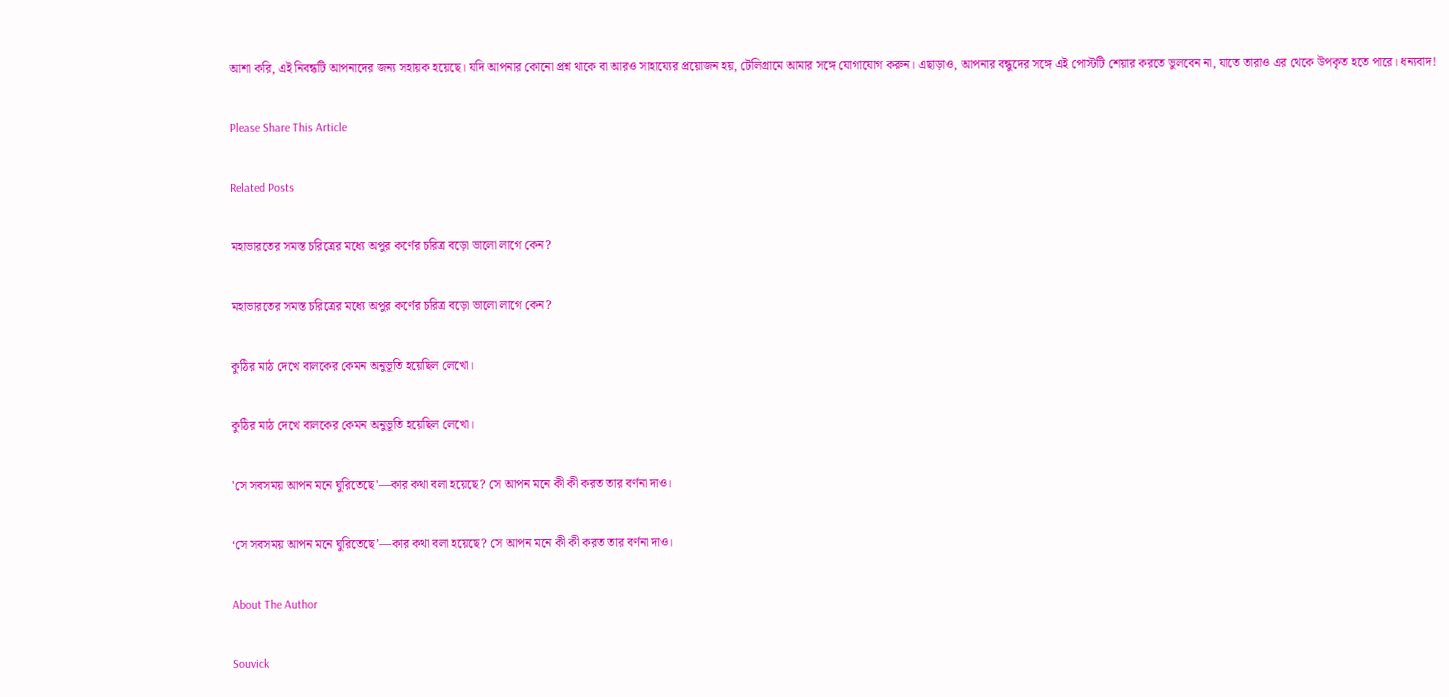আশা করি, এই নিবন্ধটি আপনাদের জন্য সহায়ক হয়েছে। যদি আপনার কোনো প্রশ্ন থাকে বা আরও সাহায্যের প্রয়োজন হয়, টেলিগ্রামে আমার সঙ্গে যোগাযোগ করুন। এছাড়াও, আপনার বন্ধুদের সঙ্গে এই পোস্টটি শেয়ার করতে ভুলবেন না, যাতে তারাও এর থেকে উপকৃত হতে পারে। ধন্যবাদ!

Please Share This Article

Related Posts

মহাভারতের সমস্ত চরিত্রের মধ্যে অপুর কর্ণের চরিত্র বড়ো ভালো লাগে কেন?

মহাভারতের সমস্ত চরিত্রের মধ্যে অপুর কর্ণের চরিত্র বড়ো ভালো লাগে কেন?

কুঠির মাঠ দেখে বালকের কেমন অনুভূতি হয়েছিল লেখো।

কুঠির মাঠ দেখে বালকের কেমন অনুভূতি হয়েছিল লেখো।

'সে সবসময় আপন মনে ঘুরিতেছে'—কার কথা বলা হয়েছে? সে আপন মনে কী কী করত তার বর্ণনা দাও।

‘সে সবসময় আপন মনে ঘুরিতেছে’—কার কথা বলা হয়েছে? সে আপন মনে কী কী করত তার বর্ণনা দাও।

About The Author

Souvick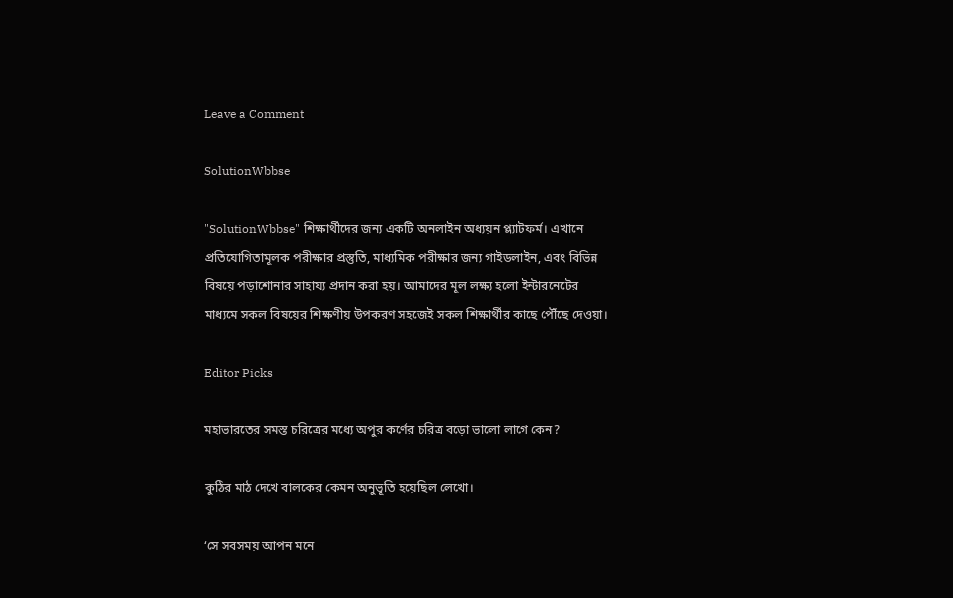Leave a Comment

SolutionWbbse

"SolutionWbbse" শিক্ষার্থীদের জন্য একটি অনলাইন অধ্যয়ন প্ল্যাটফর্ম। এখানে প্রতিযোগিতামূলক পরীক্ষার প্রস্তুতি, মাধ্যমিক পরীক্ষার জন্য গাইডলাইন, এবং বিভিন্ন বিষয়ে পড়াশোনার সাহায্য প্রদান করা হয়। আমাদের মূল লক্ষ্য হলো ইন্টারনেটের মাধ্যমে সকল বিষয়ের শিক্ষণীয় উপকরণ সহজেই সকল শিক্ষার্থীর কাছে পৌঁছে দেওয়া।

Editor Picks

মহাভারতের সমস্ত চরিত্রের মধ্যে অপুর কর্ণের চরিত্র বড়ো ভালো লাগে কেন?

কুঠির মাঠ দেখে বালকের কেমন অনুভূতি হয়েছিল লেখো।

‘সে সবসময় আপন মনে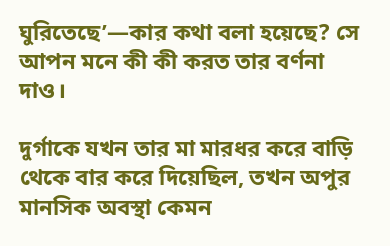ঘুরিতেছে’—কার কথা বলা হয়েছে? সে আপন মনে কী কী করত তার বর্ণনা দাও।

দুর্গাকে যখন তার মা মারধর করে বাড়ি থেকে বার করে দিয়েছিল, তখন অপুর মানসিক অবস্থা কেমন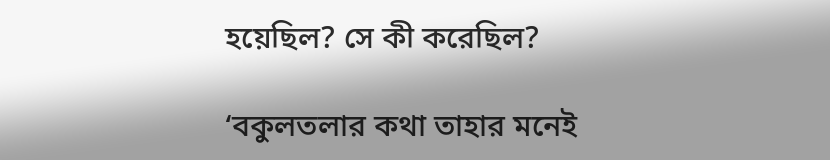হয়েছিল? সে কী করেছিল?

‘বকুলতলার কথা তাহার মনেই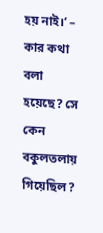হয় নাই।’ – কার কথা বলা হয়েছে? সে কেন বকুলতলায় গিয়েছিল?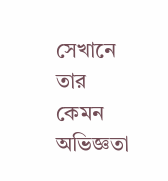সেখানে তার কেমন অভিজ্ঞতা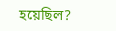হয়েছিল?